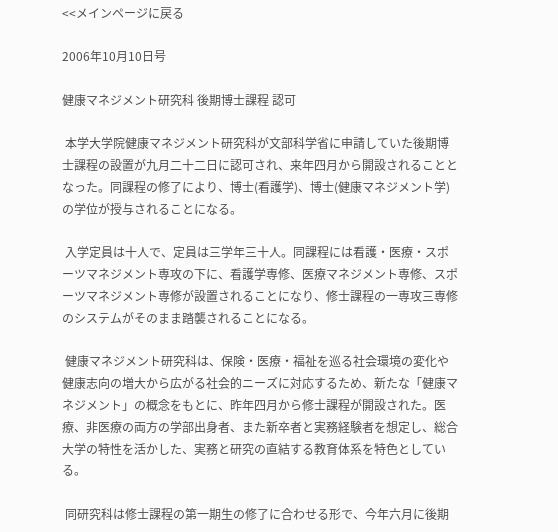<<メインページに戻る

2006年10月10日号

健康マネジメント研究科 後期博士課程 認可

 本学大学院健康マネジメント研究科が文部科学省に申請していた後期博士課程の設置が九月二十二日に認可され、来年四月から開設されることとなった。同課程の修了により、博士(看護学)、博士(健康マネジメント学)の学位が授与されることになる。

 入学定員は十人で、定員は三学年三十人。同課程には看護・医療・スポーツマネジメント専攻の下に、看護学専修、医療マネジメント専修、スポーツマネジメント専修が設置されることになり、修士課程の一専攻三専修のシステムがそのまま踏襲されることになる。

 健康マネジメント研究科は、保険・医療・福祉を巡る社会環境の変化や健康志向の増大から広がる社会的ニーズに対応するため、新たな「健康マネジメント」の概念をもとに、昨年四月から修士課程が開設された。医療、非医療の両方の学部出身者、また新卒者と実務経験者を想定し、総合大学の特性を活かした、実務と研究の直結する教育体系を特色としている。

 同研究科は修士課程の第一期生の修了に合わせる形で、今年六月に後期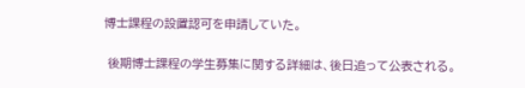博士課程の設置認可を申請していた。

 後期博士課程の学生募集に関する詳細は、後日追って公表される。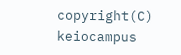copyright(C) keiocampus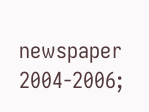newspaper 2004-2006;